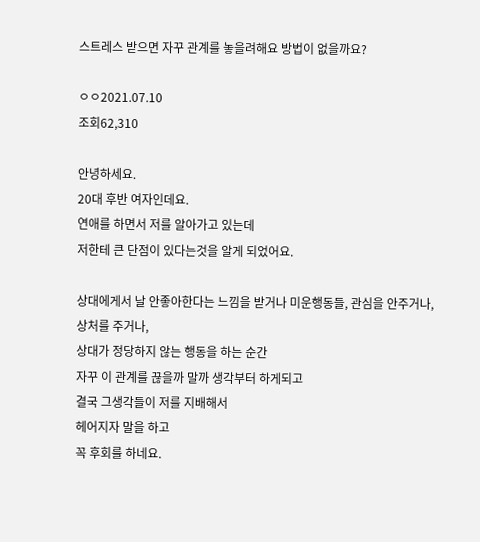스트레스 받으면 자꾸 관계를 놓을려해요 방법이 없을까요?

ㅇㅇ2021.07.10
조회62,310

안녕하세요.
20대 후반 여자인데요.
연애를 하면서 저를 알아가고 있는데
저한테 큰 단점이 있다는것을 알게 되었어요.

상대에게서 날 안좋아한다는 느낌을 받거나 미운행동들, 관심을 안주거나, 상처를 주거나,
상대가 정당하지 않는 행동을 하는 순간
자꾸 이 관계를 끊을까 말까 생각부터 하게되고
결국 그생각들이 저를 지배해서
헤어지자 말을 하고
꼭 후회를 하네요.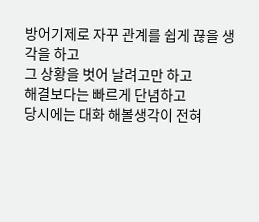방어기제로 자꾸 관계를 쉽게 끊을 생각을 하고
그 상황을 벗어 날려고만 하고
해결보다는 빠르게 단념하고
당시에는 대화 해볼생각이 전혀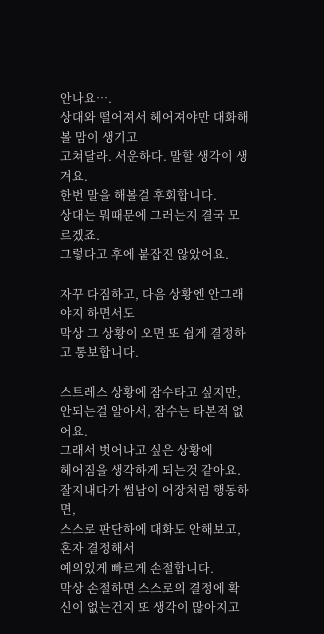안나요….
상대와 떨어져서 헤어져야만 대화해볼 맘이 생기고
고쳐달라. 서운하다. 말할 생각이 생겨요.
한번 말을 해볼걸 후회합니다.
상대는 뭐때문에 그러는지 결국 모르겠죠.
그렇다고 후에 붙잡진 않았어요.

자꾸 다짐하고, 다음 상황엔 안그래야지 하면서도
막상 그 상황이 오면 또 쉽게 결정하고 통보합니다.

스트레스 상황에 잠수타고 싶지만,
안되는걸 알아서, 잠수는 타본적 없어요.
그래서 벗어나고 싶은 상황에
헤어짐을 생각하게 되는것 같아요.
잘지내다가 썸남이 어장처럼 행동하면,
스스로 판단하에 대화도 안해보고, 혼자 결정해서
예의있게 빠르게 손절합니다.
막상 손절하면 스스로의 결정에 확신이 없는건지 또 생각이 많아지고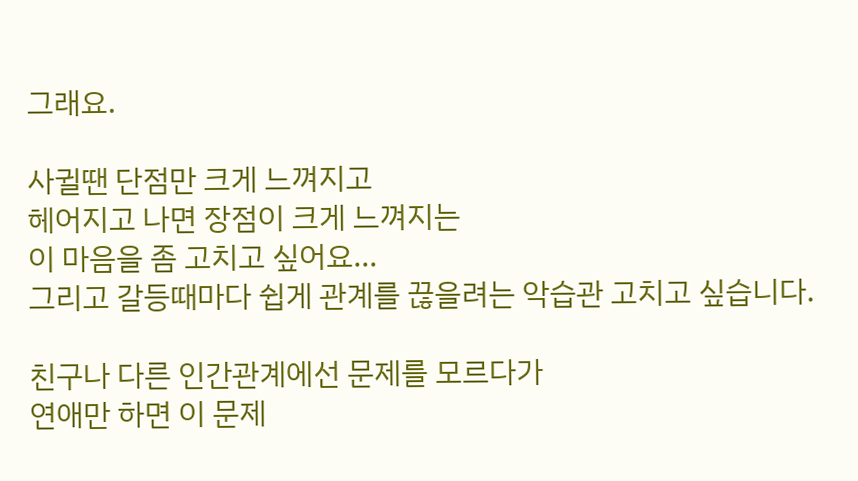그래요.

사귈땐 단점만 크게 느껴지고
헤어지고 나면 장점이 크게 느껴지는
이 마음을 좀 고치고 싶어요…
그리고 갈등때마다 쉽게 관계를 끊을려는 악습관 고치고 싶습니다.

친구나 다른 인간관계에선 문제를 모르다가
연애만 하면 이 문제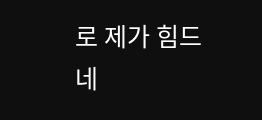로 제가 힘드네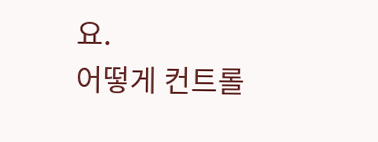요.
어떻게 컨트롤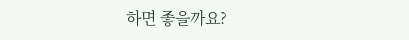하면 좋을까요?